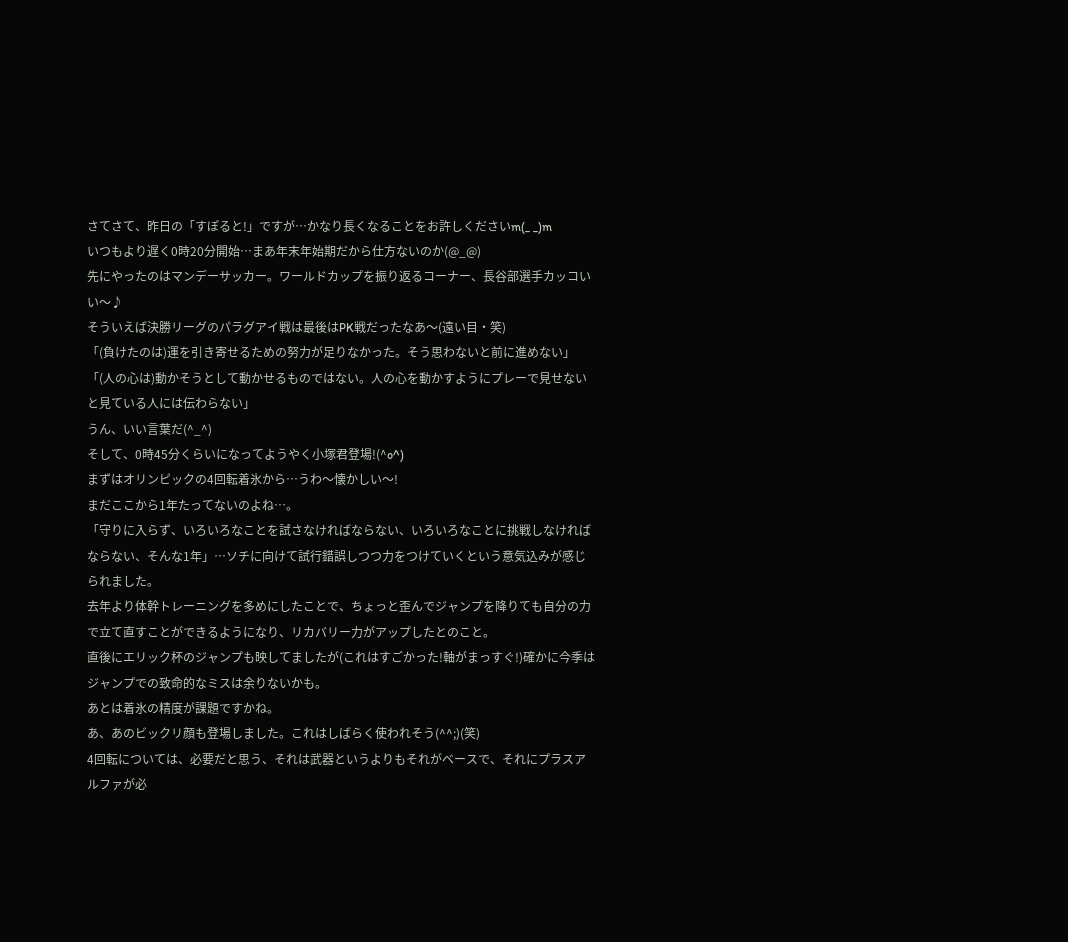さてさて、昨日の「すぽると!」ですが…かなり長くなることをお許しくださいm(_ _)m
いつもより遅く0時20分開始…まあ年末年始期だから仕方ないのか(@_@)
先にやったのはマンデーサッカー。ワールドカップを振り返るコーナー、長谷部選手カッコいい〜♪
そういえば決勝リーグのパラグアイ戦は最後はPK戦だったなあ〜(遠い目・笑)
「(負けたのは)運を引き寄せるための努力が足りなかった。そう思わないと前に進めない」
「(人の心は)動かそうとして動かせるものではない。人の心を動かすようにプレーで見せないと見ている人には伝わらない」
うん、いい言葉だ(^_^)
そして、0時45分くらいになってようやく小塚君登場!(^o^)
まずはオリンピックの4回転着氷から…うわ〜懐かしい〜!
まだここから1年たってないのよね…。
「守りに入らず、いろいろなことを試さなければならない、いろいろなことに挑戦しなければならない、そんな1年」…ソチに向けて試行錯誤しつつ力をつけていくという意気込みが感じられました。
去年より体幹トレーニングを多めにしたことで、ちょっと歪んでジャンプを降りても自分の力で立て直すことができるようになり、リカバリー力がアップしたとのこと。
直後にエリック杯のジャンプも映してましたが(これはすごかった!軸がまっすぐ!)確かに今季はジャンプでの致命的なミスは余りないかも。
あとは着氷の精度が課題ですかね。
あ、あのビックリ顔も登場しました。これはしばらく使われそう(^^;)(笑)
4回転については、必要だと思う、それは武器というよりもそれがベースで、それにプラスアルファが必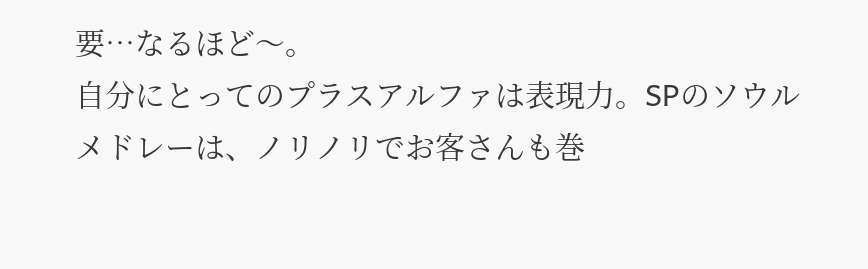要…なるほど〜。
自分にとってのプラスアルファは表現力。SPのソウルメドレーは、ノリノリでお客さんも巻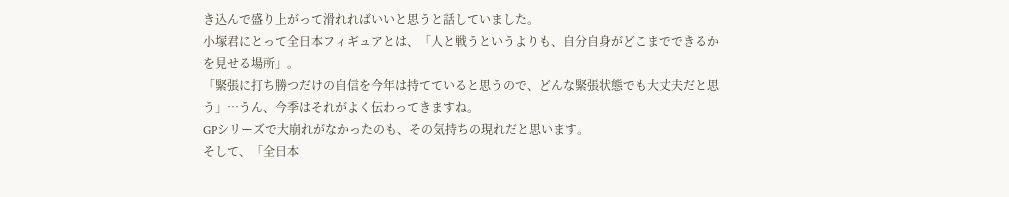き込んで盛り上がって滑れればいいと思うと話していました。
小塚君にとって全日本フィギュアとは、「人と戦うというよりも、自分自身がどこまでできるかを見せる場所」。
「緊張に打ち勝つだけの自信を今年は持てていると思うので、どんな緊張状態でも大丈夫だと思う」…うん、今季はそれがよく伝わってきますね。
GPシリーズで大崩れがなかったのも、その気持ちの現れだと思います。
そして、「全日本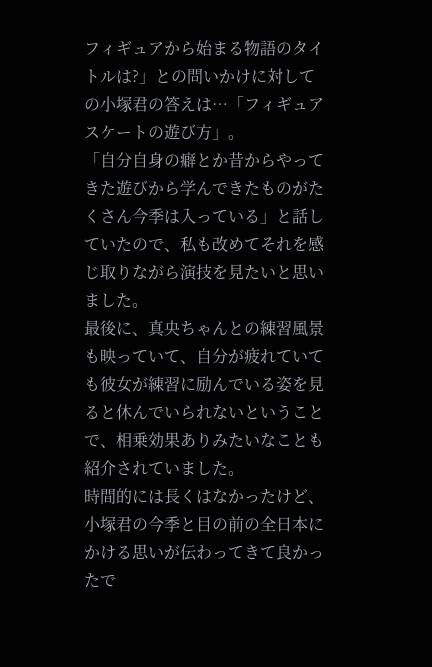フィギュアから始まる物語のタイトルは?」との問いかけに対しての小塚君の答えは…「フィギュアスケートの遊び方」。
「自分自身の癖とか昔からやってきた遊びから学んできたものがたくさん今季は入っている」と話していたので、私も改めてそれを感じ取りながら演技を見たいと思いました。
最後に、真央ちゃんとの練習風景も映っていて、自分が疲れていても彼女が練習に励んでいる姿を見ると休んでいられないということで、相乗効果ありみたいなことも紹介されていました。
時間的には長くはなかったけど、小塚君の今季と目の前の全日本にかける思いが伝わってきて良かったで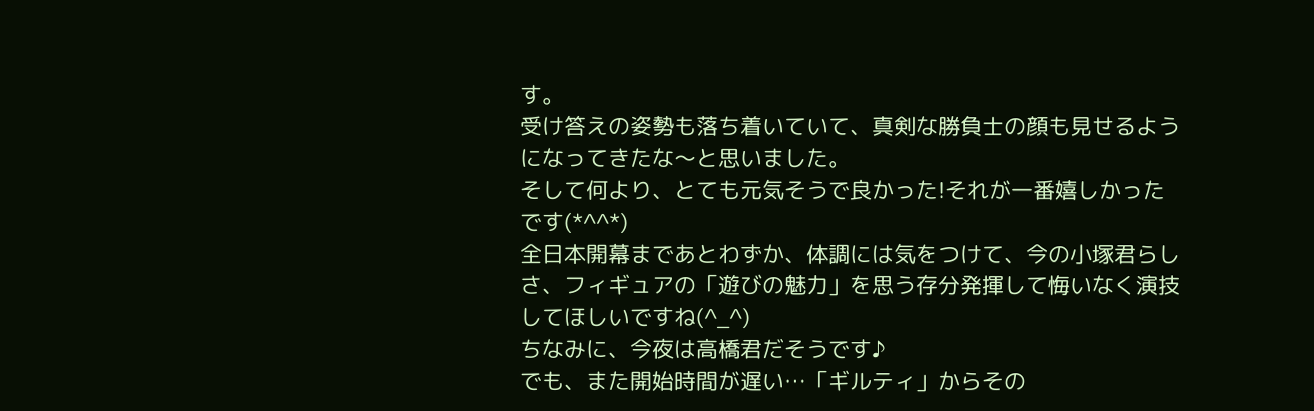す。
受け答えの姿勢も落ち着いていて、真剣な勝負士の顔も見せるようになってきたな〜と思いました。
そして何より、とても元気そうで良かった!それが一番嬉しかったです(*^^*)
全日本開幕まであとわずか、体調には気をつけて、今の小塚君らしさ、フィギュアの「遊びの魅力」を思う存分発揮して悔いなく演技してほしいですね(^_^)
ちなみに、今夜は高橋君だそうです♪
でも、また開始時間が遅い…「ギルティ」からその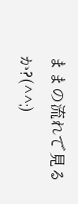ままの流れで見るか?(^^;)